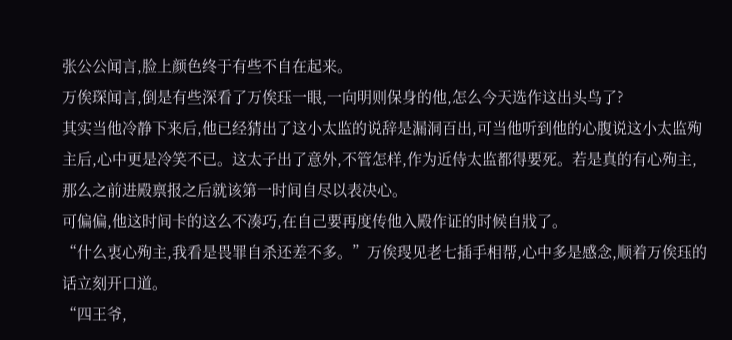张公公闻言,脸上颜色终于有些不自在起来。
万俟琛闻言,倒是有些深看了万俟珏一眼,一向明则保身的他,怎么今天选作这出头鸟了?
其实当他冷静下来后,他已经猜出了这小太监的说辞是漏洞百出,可当他听到他的心腹说这小太监殉主后,心中更是冷笑不已。这太子出了意外,不管怎样,作为近侍太监都得要死。若是真的有心殉主,那么之前进殿禀报之后就该第一时间自尽以表决心。
可偏偏,他这时间卡的这么不凑巧,在自己要再度传他入殿作证的时候自戕了。
“什么衷心殉主,我看是畏罪自杀还差不多。”万俟琝见老七插手相帮,心中多是感念,顺着万俟珏的话立刻开口道。
“四王爷,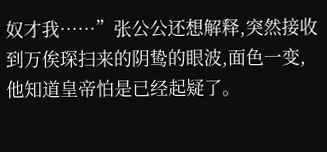奴才我……”张公公还想解释,突然接收到万俟琛扫来的阴鸷的眼波,面色一变,他知道皇帝怕是已经起疑了。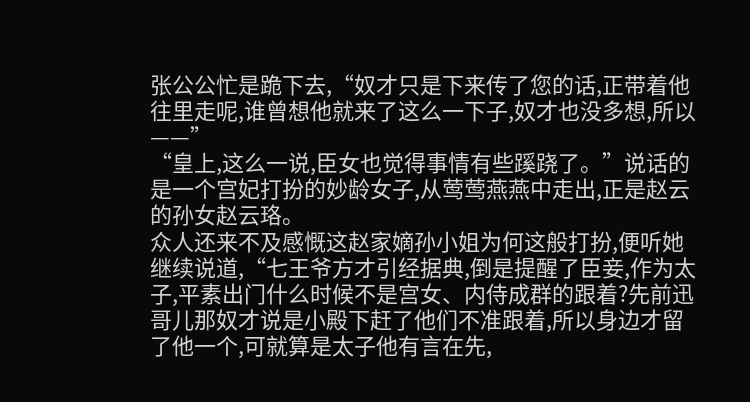张公公忙是跪下去,“奴才只是下来传了您的话,正带着他往里走呢,谁曾想他就来了这么一下子,奴才也没多想,所以——”
“皇上,这么一说,臣女也觉得事情有些蹊跷了。”说话的是一个宫妃打扮的妙龄女子,从莺莺燕燕中走出,正是赵云的孙女赵云珞。
众人还来不及感慨这赵家嫡孙小姐为何这般打扮,便听她继续说道,“七王爷方才引经据典,倒是提醒了臣妾,作为太子,平素出门什么时候不是宫女、内侍成群的跟着?先前迅哥儿那奴才说是小殿下赶了他们不准跟着,所以身边才留了他一个,可就算是太子他有言在先,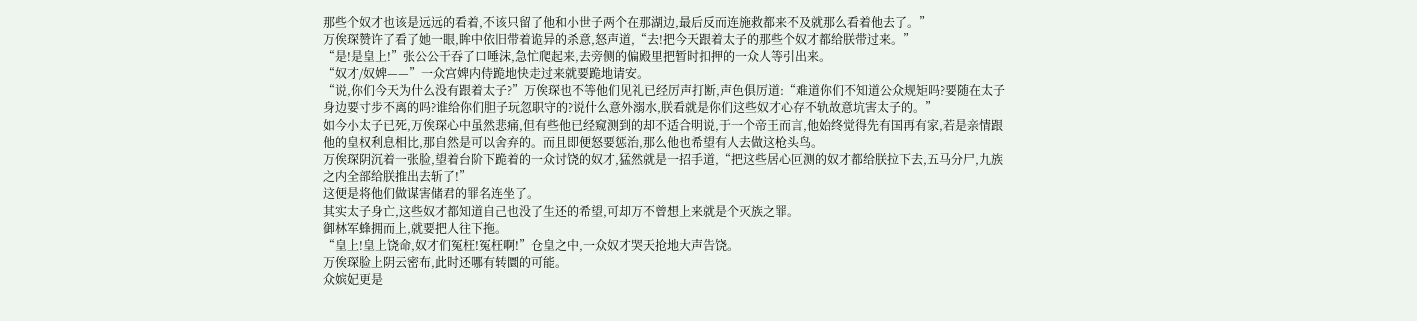那些个奴才也该是远远的看着,不该只留了他和小世子两个在那湖边,最后反而连施救都来不及就那么看着他去了。”
万俟琛赞许了看了她一眼,眸中依旧带着诡异的杀意,怒声道,“去!把今天跟着太子的那些个奴才都给朕带过来。”
“是!是皇上!”张公公干吞了口唾沫,急忙爬起来,去旁侧的偏殿里把暂时扣押的一众人等引出来。
“奴才/奴婢——”一众宫婢内侍跪地快走过来就要跪地请安。
“说,你们今天为什么没有跟着太子?”万俟琛也不等他们见礼已经厉声打断,声色俱厉道:“难道你们不知道公众规矩吗?要随在太子身边要寸步不离的吗?谁给你们胆子玩忽职守的?说什么意外溺水,朕看就是你们这些奴才心存不轨故意坑害太子的。”
如今小太子已死,万俟琛心中虽然悲痛,但有些他已经窥测到的却不适合明说,于一个帝王而言,他始终觉得先有国再有家,若是亲情跟他的皇权利息相比,那自然是可以舍弃的。而且即便怒要惩治,那么他也希望有人去做这枪头鸟。
万俟琛阴沉着一张脸,望着台阶下跪着的一众讨饶的奴才,猛然就是一招手道,“把这些居心叵测的奴才都给朕拉下去,五马分尸,九族之内全部给朕推出去斩了!”
这便是将他们做谋害储君的罪名连坐了。
其实太子身亡,这些奴才都知道自己也没了生还的希望,可却万不曾想上来就是个灭族之罪。
御林军蜂拥而上,就要把人往下拖。
“皇上!皇上饶命,奴才们冤枉!冤枉啊!”仓皇之中,一众奴才哭天抢地大声告饶。
万俟琛脸上阴云密布,此时还哪有转圜的可能。
众嫔妃更是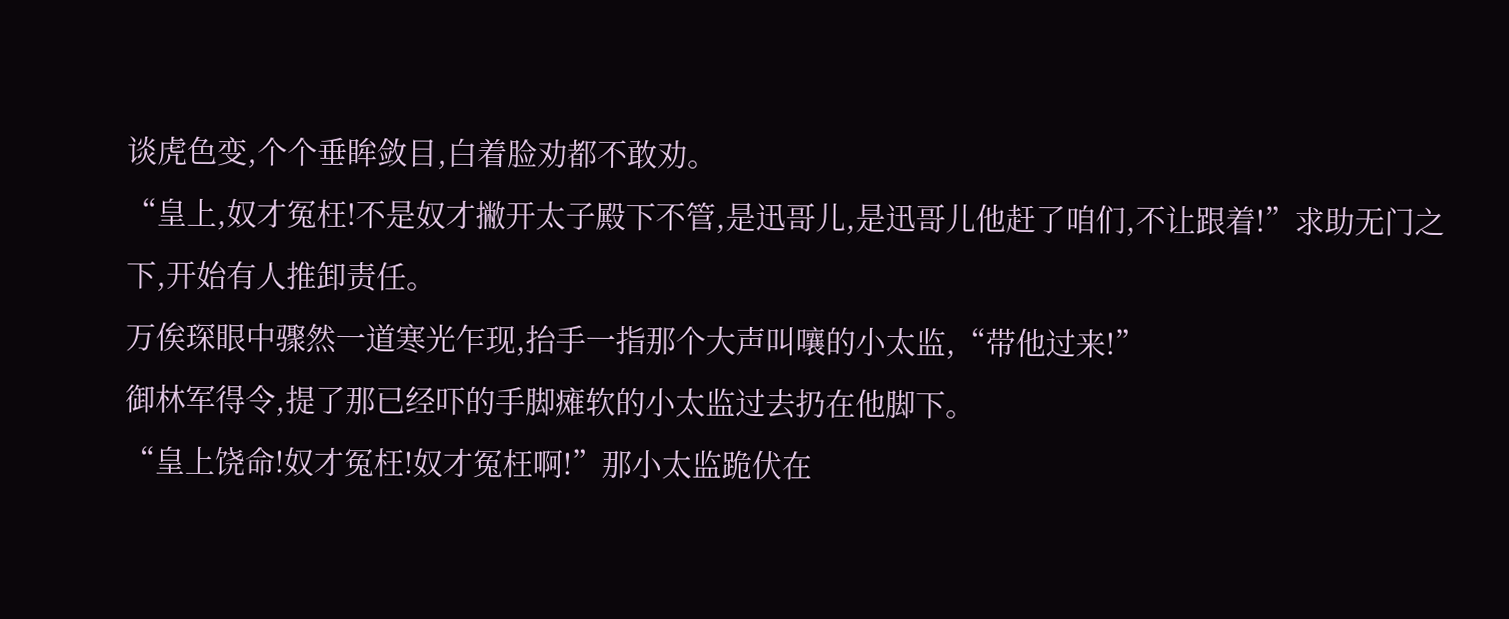谈虎色变,个个垂眸敛目,白着脸劝都不敢劝。
“皇上,奴才冤枉!不是奴才撇开太子殿下不管,是迅哥儿,是迅哥儿他赶了咱们,不让跟着!”求助无门之下,开始有人推卸责任。
万俟琛眼中骤然一道寒光乍现,抬手一指那个大声叫嚷的小太监,“带他过来!”
御林军得令,提了那已经吓的手脚瘫软的小太监过去扔在他脚下。
“皇上饶命!奴才冤枉!奴才冤枉啊!”那小太监跪伏在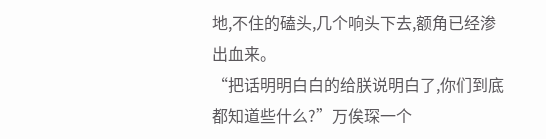地,不住的磕头,几个响头下去,额角已经渗出血来。
“把话明明白白的给朕说明白了,你们到底都知道些什么?”万俟琛一个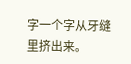字一个字从牙缝里挤出来。